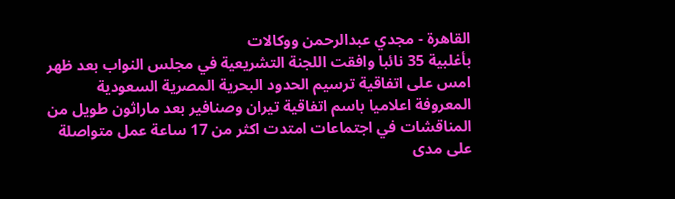القاهرة - مجدي عبدالرحمن ووكالات
بأغلبية 35 نائبا وافقت اللجنة التشريعية في مجلس النواب بعد ظهر امس على اتفاقية ترسيم الحدود البحرية المصرية السعودية المعروفة اعلاميا باسم اتفاقية تيران وصنافير بعد ماراثون طويل من المناقشات في اجتماعات امتدت اكثر من 17 ساعة عمل متواصلة على مدى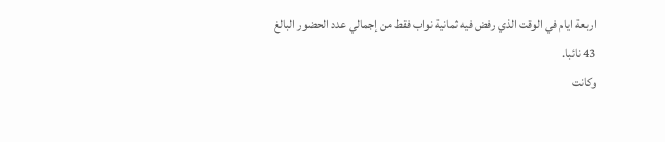اربعة ايام في الوقت الذي رفض فيه ثمانية نواب فقط من إجمالي عدد الحضور البالغ 43 نائبا.
وكانت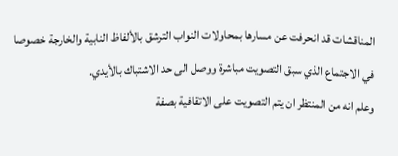المناقشات قد انحرفت عن مسارها بمحاولات النواب الترشق بالألفاظ النابية والخارجة خصوصا في الاجتماع الذي سبق التصويت مباشرة ووصل الى حد الاشتباك بالأيدي.
وعلم انه من المنتظر ان يتم التصويت على الاتقافية بصفة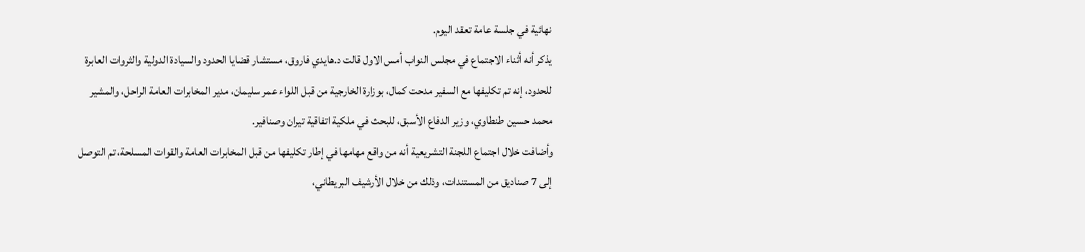نهائية في جلسة عامة تعقد اليوم.
يذكر أنه أثناء الاجتماع في مجلس النواب أمس الاول قالت د.هايدي فاروق، مستشار قضايا الحدود والسيادة الدولية والثروات العابرة للحدود، إنه تم تكليفها مع السفير مدحت كمال، بوزارة الخارجية من قبل اللواء عمر سليمان، مدير المخابرات العامة الراحل، والمشير محمد حسين طنطاوي، وزير الدفاع الأسبق، للبحث في ملكية اتفاقية تيران وصنافير.
وأضافت خلال اجتماع اللجنة التشريعية أنه من واقع مهامها في إطار تكليفها من قبل المخابرات العامة والقوات المسلحة، تم التوصل إلى 7 صناديق من المستندات، وذلك من خلال الأرشيف البريطاني،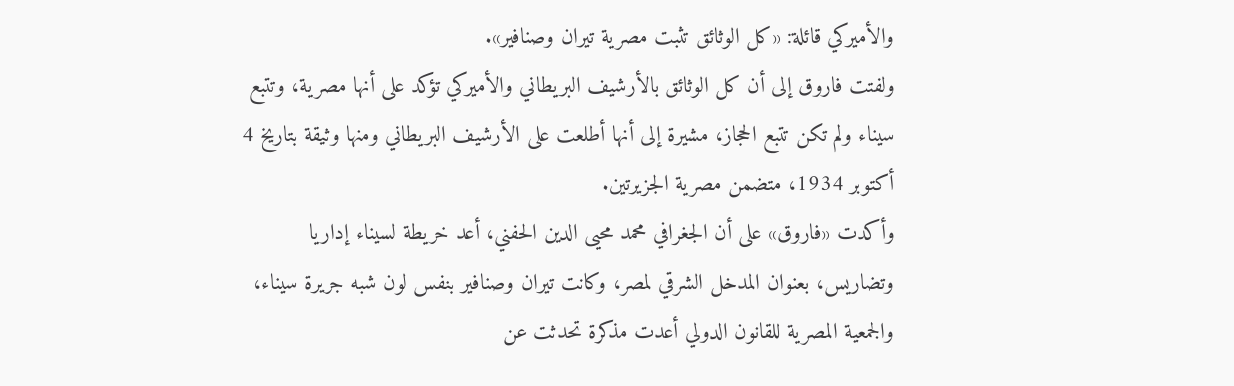والأميركي قائلة: «كل الوثائق تثبت مصرية تيران وصنافير».
ولفتت فاروق إلى أن كل الوثائق بالأرشيف البريطاني والأميركي تؤكد على أنها مصرية، وتتبع سيناء ولم تكن تتبع الحجاز، مشيرة إلى أنها أطلعت على الأرشيف البريطاني ومنها وثيقة بتاريخ 4 أكتوبر 1934، متضمن مصرية الجزيرتين.
وأكدت «فاروق» على أن الجغرافي محمد محيى الدين الحفني، أعد خريطة لسيناء إداريا وتضاريس، بعنوان المدخل الشرقي لمصر، وكانت تيران وصنافير بنفس لون شبه جريرة سيناء، والجمعية المصرية للقانون الدولي أعدت مذكرة تحدثت عن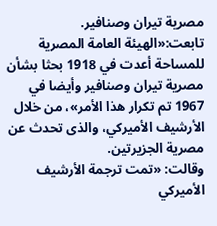مصرية تيران وصنافير.
تابعت:«الهيئة العامة المصرية للمساحة أعدت في 1918 بحثا بشأن مصرية تيران وصنافير وأيضا في 1967 تم تكرار هذا الأمر»، من خلال الأرشيف الأميركي، والذى تحدث عن مصرية الجزيرتين.
وقالت: «تمت ترجمة الأرشيف الأميركي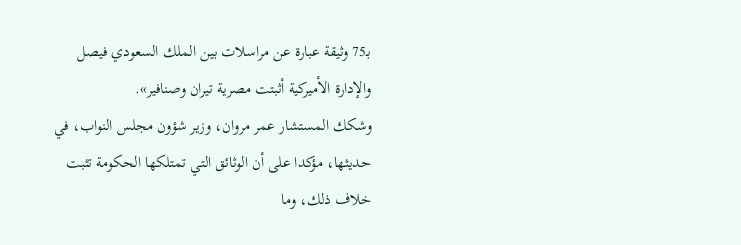بـ75 وثيقة عبارة عن مراسلات بين الملك السعودي فيصل والإدارة الأميركية أثبتت مصرية تيران وصنافير».
وشكك المستشار عمر مروان، وزير شؤون مجلس النواب، في حديثها، مؤكدا على أن الوثائق التي تمتلكها الحكومة تثبت خلاف ذلك، وما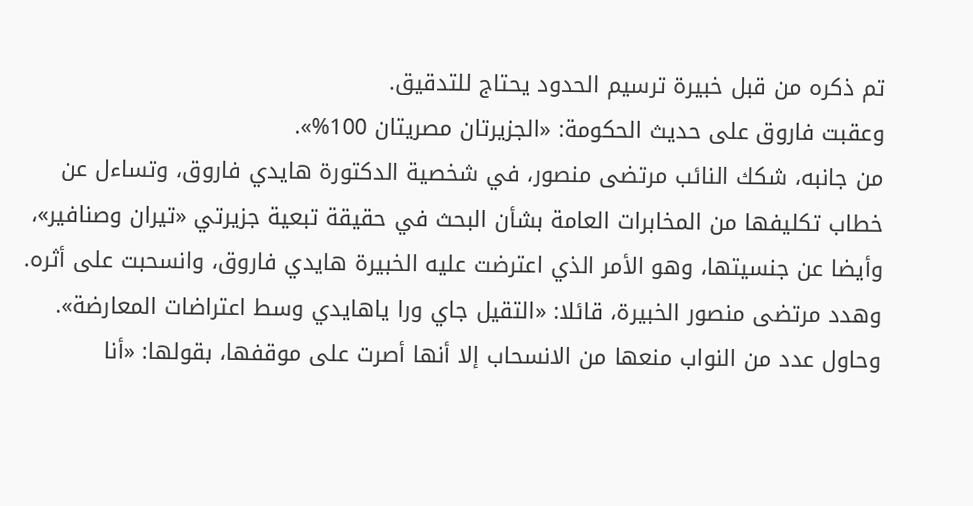تم ذكره من قبل خبيرة ترسيم الحدود يحتاج للتدقيق.
وعقبت فاروق على حديث الحكومة: «الجزيرتان مصريتان 100%».
من جانبه، شكك النائب مرتضى منصور، في شخصية الدكتورة هايدي فاروق، وتساءل عن خطاب تكليفها من المخابرات العامة بشأن البحث في حقيقة تبعية جزيرتي «تيران وصنافير»، وأيضا عن جنسيتها، وهو الأمر الذي اعترضت عليه الخبيرة هايدي فاروق، وانسحبت على أثره.
وهدد مرتضى منصور الخبيرة، قائلا: «التقيل جاي ورا ياهايدي وسط اعتراضات المعارضة».
وحاول عدد من النواب منعها من الانسحاب إلا أنها أصرت على موقفها، بقولها: «أنا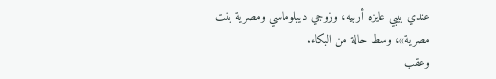عندي بيبي عايزه أربيه، وزوجي ديبلوماسي ومصرية بنت مصرية»، وسط حالة من البكاء.
وعقب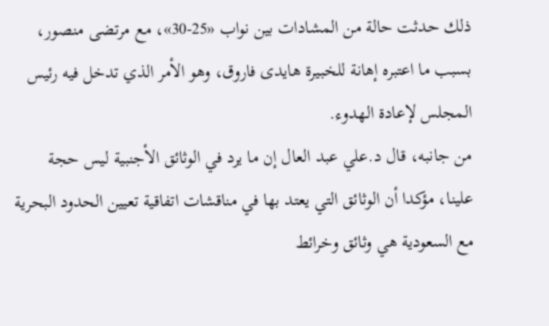ذلك حدثت حالة من المشادات بين نواب «25-30»، مع مرتضى منصور، بسبب ما اعتبره إهانة للخبيرة هايدى فاروق، وهو الأمر الذي تدخل فيه رئيس المجلس لإعادة الهدوء.
من جانبه، قال د.علي عبد العال إن ما يرد في الوثائق الأجنبية ليس حجة علينا، مؤكدا أن الوثائق التي يعتد بها في مناقشات اتفاقية تعيين الحدود البحرية مع السعودية هي وثائق وخرائط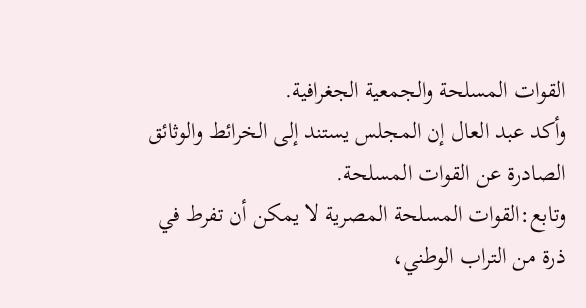القوات المسلحة والجمعية الجغرافية.
وأكد عبد العال إن المجلس يستند إلى الخرائط والوثائق الصادرة عن القوات المسلحة.
وتابع:القوات المسلحة المصرية لا يمكن أن تفرط في ذرة من التراب الوطني،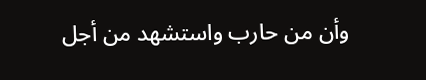وأن من حارب واستشهد من أجل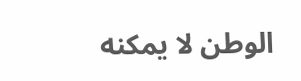الوطن لا يمكنه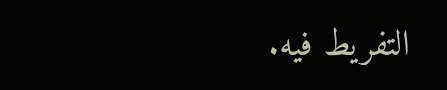التفريط فيه.